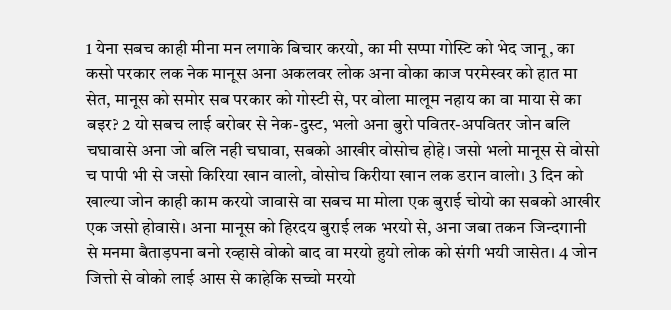1 येना सबच काही मीना मन लगाके बिचार करयो, का मी सप्पा गोस्टि को भेद जानू, का कसो परकार लक नेक मानूस अना अकलवर लोक अना वोका काज परमेस्वर को हात मा सेत, मानूस को समोर सब परकार को गोस्टी से, पर वोला मालूम नहाय का वा माया से का बइर? 2 यो सबच लाई बरोबर से नेक-दुस्ट, भलो अना बुरो पवितर-अपवितर जोन बलि चघावासे अना जो बलि नही चघावा, सबको आखीर वोसोच होहे। जसो भलो मानूस से वोसो च पापी भी से जसो किरिया खान वालो, वोसोच किरीया खान लक डरान वालो। 3 दिन को खाल्या जोन काही काम करयो जावासे वा सबच मा मोला एक बुराई चोयो का सबको आखीर एक जसो होवासे। अना मानूस को हिरदय बुराई लक भरयो से, अना जबा तकन जिन्दगानी से मनमा बैताड़पना बनो रव्हासे वोको बाद वा मरयो हुयो लोक को संगी भयी जासेत। 4 जोन जित्तो से वोको लाई आस से काहेकि सच्चो मरयो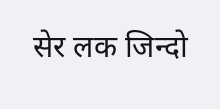सेर लक जिन्दो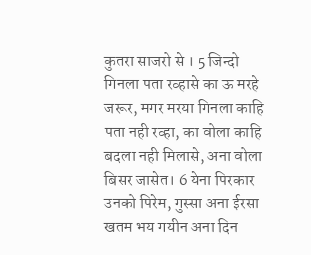कुतरा साजरो से । 5 जिन्दो गिनला पता रव्हासे का ऊ मरहे जरूर, मगर मरया गिनला काहि पता नही रव्हा, का वोला काहि बदला नही मिलासे, अना वोला बिसर जासेत। 6 येना पिरकार उनको पिरेम, गुस्सा अना ईरसा खतम भय गयीन अना दिन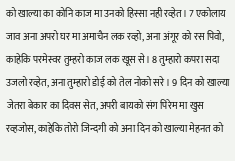को खाल्या का कोनि काज मा उनको हिस्सा नही रव्हेत। 7 एकोलाय जाव अना अपरो घर मा अमाचैन लक रव्हो, अना अंगूर को रस पिवो, काहेकि परमेस्वर तुम्हरो काज लक खूस से। 8 तुम्हारो कपरा सदा उजलो रव्हेत, अना तुम्हारो डोई को तेल नोको सरे। 9 दिन को खाल्या जेतरा बेकार का दिवस सेत, अपरी बायको संग पिरेम मा खुस रव्हजोस, काहेकि तोरो जिन्दगी को अना दिन को खाल्या मेहनत को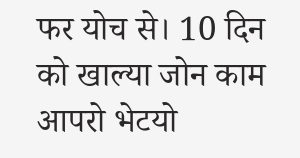फर योच से। 10 दिन को खाल्या जोन काम आपरो भेटयो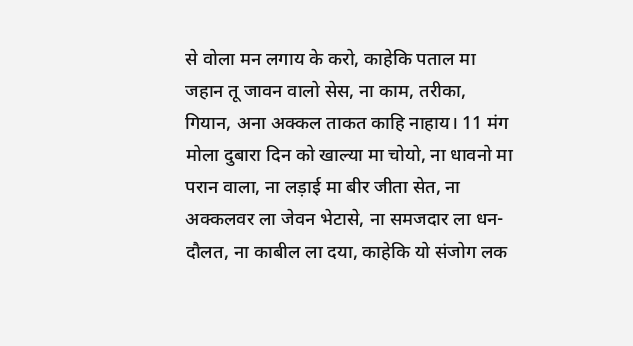से वोला मन लगाय के करो, काहेकि पताल मा जहान तू जावन वालो सेस, ना काम, तरीका, गियान, अना अक्कल ताकत काहि नाहाय। 11 मंग मोला दुबारा दिन को खाल्या मा चोयो, ना धावनो मा परान वाला, ना लड़ाई मा बीर जीता सेत, ना अक्कलवर ला जेवन भेटासे, ना समजदार ला धन-दौलत, ना काबील ला दया, काहेकि यो संजोग लक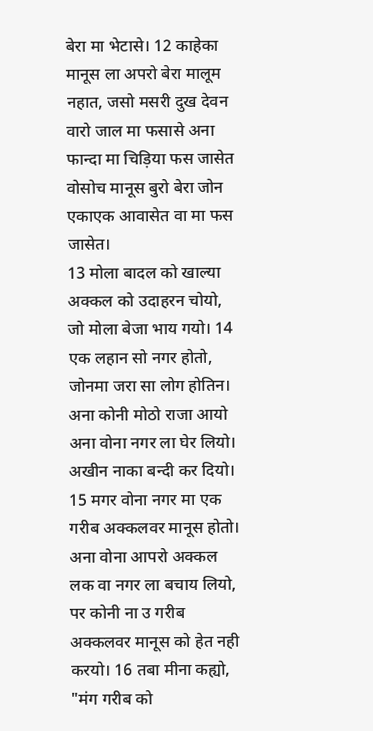बेरा मा भेटासे। 12 काहेका मानूस ला अपरो बेरा मालूम नहात, जसो मसरी दुख देवन वारो जाल मा फसासे अना फान्दा मा चिड़िया फस जासेत वोसोच मानूस बुरो बेरा जोन एकाएक आवासेत वा मा फस जासेत।
13 मोला बादल को खाल्या अक्कल को उदाहरन चोयो, जो मोला बेजा भाय गयो। 14 एक लहान सो नगर होतो, जोनमा जरा सा लोग होतिन। अना कोनी मोठो राजा आयो अना वोना नगर ला घेर लियो। अखीन नाका बन्दी कर दियो। 15 मगर वोना नगर मा एक गरीब अक्कलवर मानूस होतो। अना वोना आपरो अक्कल लक वा नगर ला बचाय लियो, पर कोनी ना उ गरीब अक्कलवर मानूस को हेत नही करयो। 16 तबा मीना कह्यो, "मंग गरीब को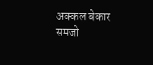अक्कल बेकार समजो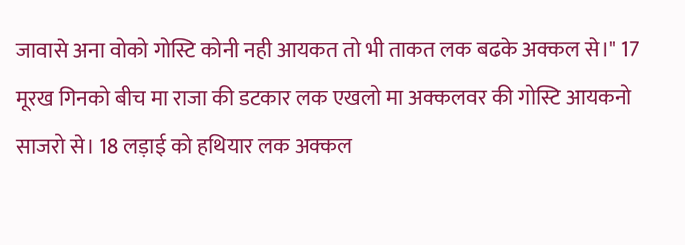जावासे अना वोको गोस्टि कोनी नही आयकत तो भी ताकत लक बढके अक्कल से।" 17 मूरख गिनको बीच मा राजा की डटकार लक एखलो मा अक्कलवर की गोस्टि आयकनो साजरो से। 18 लड़ाई को हथियार लक अक्कल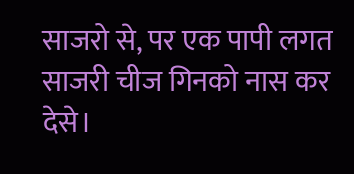साजरो से, पर एक पापी लगत साजरी चीज गिनको नास कर देसे।